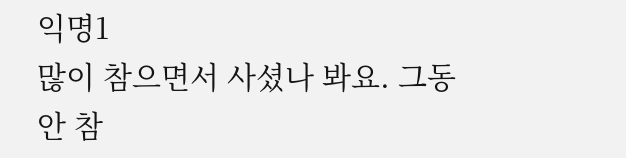익명1
많이 참으면서 사셨나 봐요. 그동안 참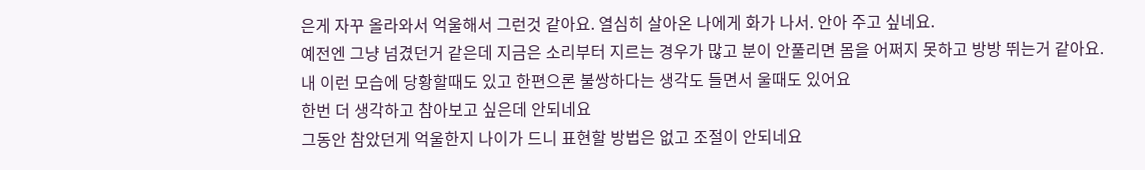은게 자꾸 올라와서 억울해서 그런것 같아요. 열심히 살아온 나에게 화가 나서. 안아 주고 싶네요.
예전엔 그냥 넘겼던거 같은데 지금은 소리부터 지르는 경우가 많고 분이 안풀리면 몸을 어쩌지 못하고 방방 뛰는거 같아요.
내 이런 모습에 당황할때도 있고 한편으론 불쌍하다는 생각도 들면서 울때도 있어요
한번 더 생각하고 참아보고 싶은데 안되네요
그동안 참았던게 억울한지 나이가 드니 표현할 방법은 없고 조절이 안되네요